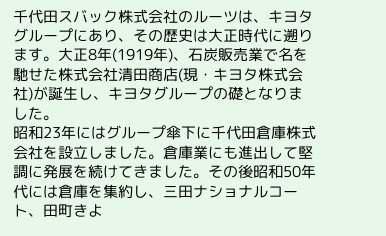千代田スバック株式会社のルーツは、キヨタグループにあり、その歴史は大正時代に遡ります。大正8年(1919年)、石炭販売業で名を馳せた株式会社清田商店(現・キヨタ株式会社)が誕生し、キヨタグループの礎となりました。
昭和23年にはグループ傘下に千代田倉庫株式会社を設立しました。倉庫業にも進出して堅調に発展を続けてきました。その後昭和50年代には倉庫を集約し、三田ナショナルコート、田町きよ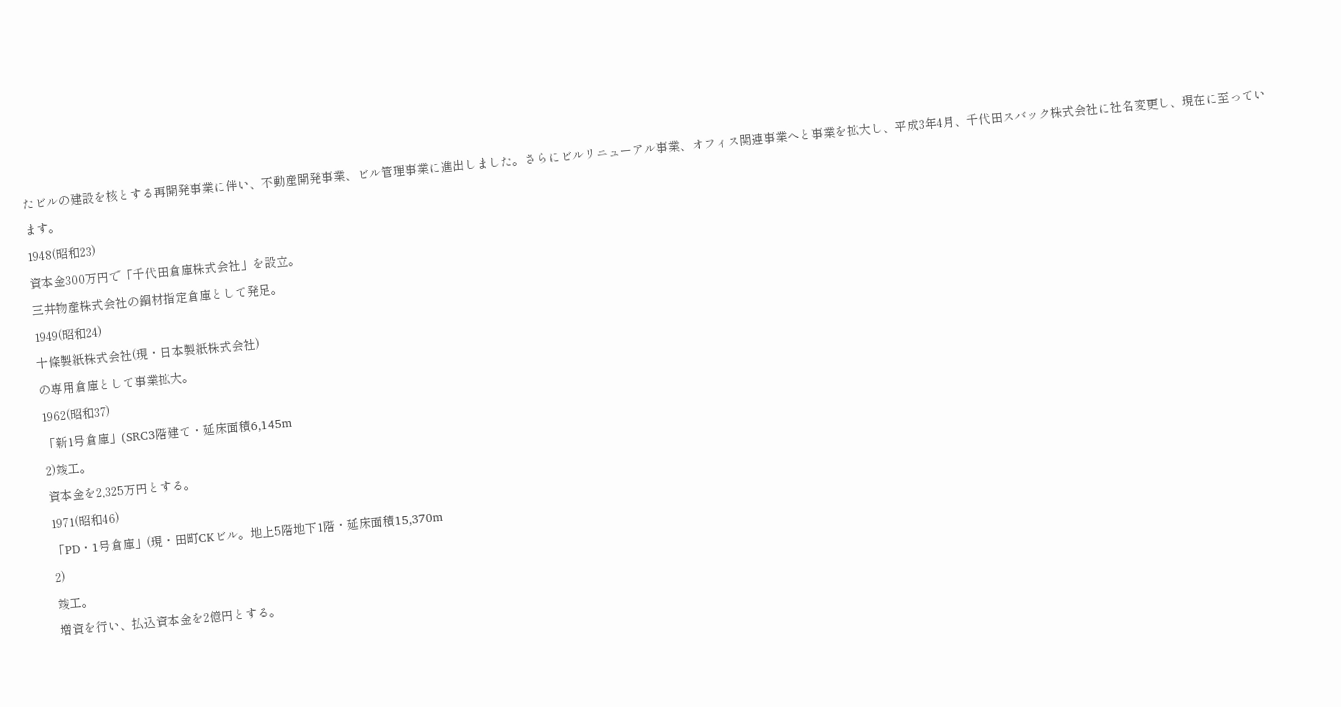たビルの建設を核とする再開発事業に伴い、不動産開発事業、ビル管理事業に進出しました。さらにビルリニューアル事業、オフィス関連事業へと事業を拡大し、平成3年4月、千代田スバック株式会社に社名変更し、現在に至っています。
1948(昭和23)
資本金300万円で「千代田倉庫株式会社」を設立。
三井物産株式会社の鋼材指定倉庫として発足。
1949(昭和24)
十條製紙株式会社(現・日本製紙株式会社)
の専用倉庫として事業拡大。
1962(昭和37)
「新1号倉庫」(SRC3階建て・延床面積6,145m
2)竣工。
資本金を2,325万円とする。
1971(昭和46)
「PD・1号倉庫」(現・田町CKビル。地上5階地下1階・延床面積15,370m
2)
竣工。
増資を行い、払込資本金を2億円とする。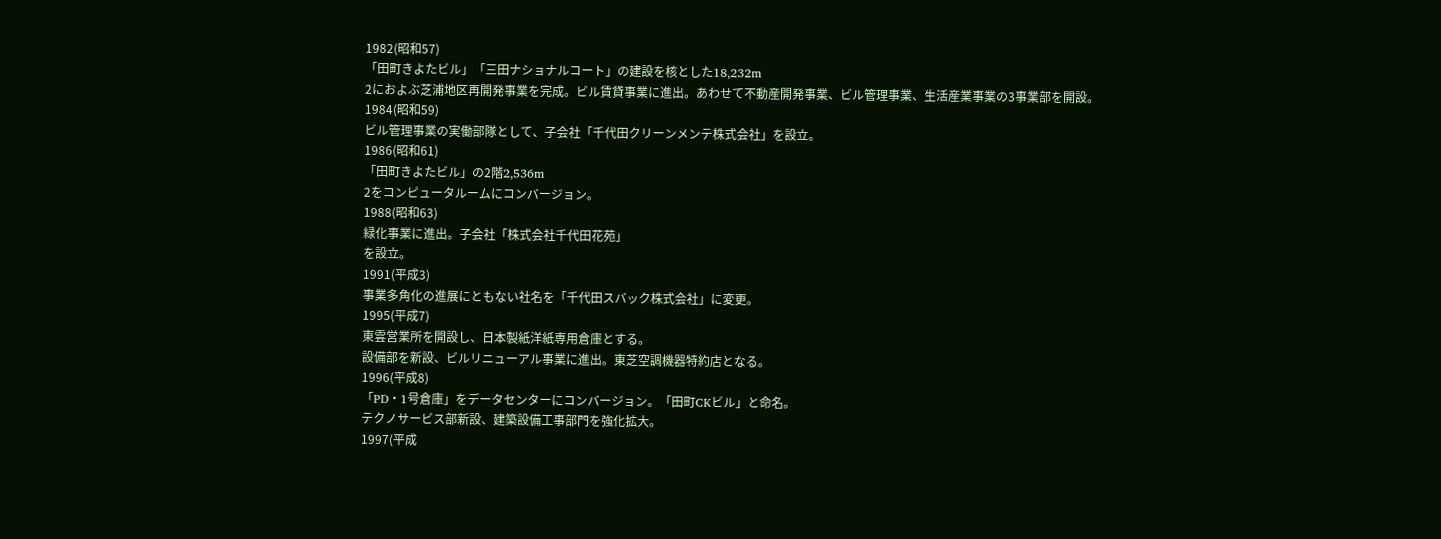1982(昭和57)
「田町きよたビル」「三田ナショナルコート」の建設を核とした18,232m
2におよぶ芝浦地区再開発事業を完成。ビル賃貸事業に進出。あわせて不動産開発事業、ビル管理事業、生活産業事業の3事業部を開設。
1984(昭和59)
ビル管理事業の実働部隊として、子会社「千代田クリーンメンテ株式会社」を設立。
1986(昭和61)
「田町きよたビル」の2階2,536m
2をコンピュータルームにコンバージョン。
1988(昭和63)
緑化事業に進出。子会社「株式会社千代田花苑」
を設立。
1991(平成3)
事業多角化の進展にともない社名を「千代田スバック株式会社」に変更。
1995(平成7)
東雲営業所を開設し、日本製紙洋紙専用倉庫とする。
設備部を新設、ビルリニューアル事業に進出。東芝空調機器特約店となる。
1996(平成8)
「PD・1号倉庫」をデータセンターにコンバージョン。「田町CKビル」と命名。
テクノサービス部新設、建築設備工事部門を強化拡大。
1997(平成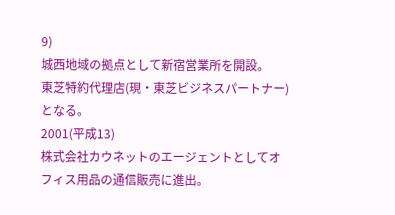9)
城西地域の拠点として新宿営業所を開設。
東芝特約代理店(現・東芝ビジネスパートナー)となる。
2001(平成13)
株式会社カウネットのエージェントとしてオフィス用品の通信販売に進出。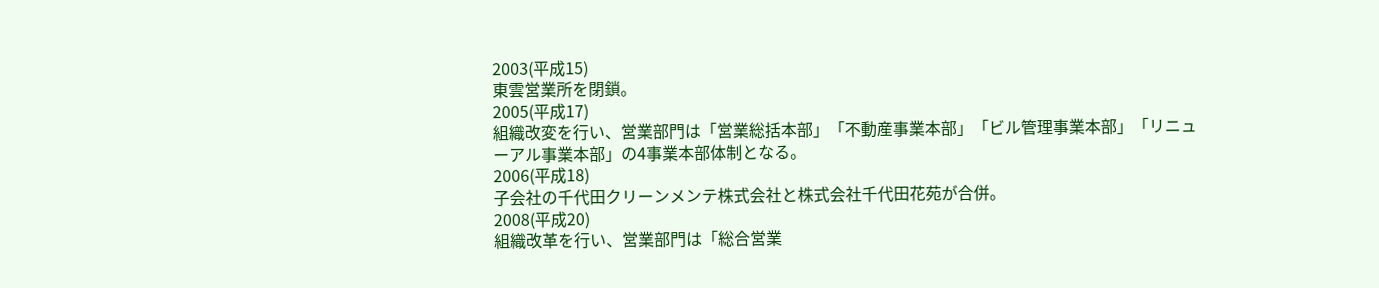2003(平成15)
東雲営業所を閉鎖。
2005(平成17)
組織改変を行い、営業部門は「営業総括本部」「不動産事業本部」「ビル管理事業本部」「リニューアル事業本部」の4事業本部体制となる。
2006(平成18)
子会社の千代田クリーンメンテ株式会社と株式会社千代田花苑が合併。
2008(平成20)
組織改革を行い、営業部門は「総合営業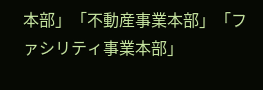本部」「不動産事業本部」「ファシリティ事業本部」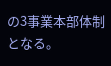の3事業本部体制となる。